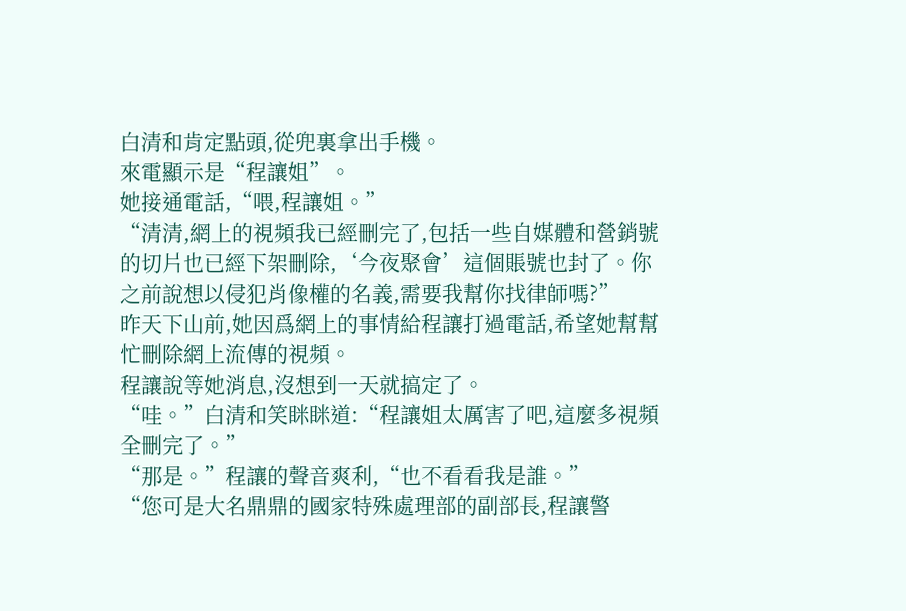白清和肯定點頭,從兜裏拿出手機。
來電顯示是“程讓姐”。
她接通電話,“喂,程讓姐。”
“清清,網上的視頻我已經刪完了,包括一些自媒體和營銷號的切片也已經下架刪除,‘今夜聚會’這個賬號也封了。你之前說想以侵犯肖像權的名義,需要我幫你找律師嗎?”
昨天下山前,她因爲網上的事情給程讓打過電話,希望她幫幫忙刪除網上流傳的視頻。
程讓說等她消息,沒想到一天就搞定了。
“哇。”白清和笑眯眯道:“程讓姐太厲害了吧,這麼多視頻全刪完了。”
“那是。”程讓的聲音爽利,“也不看看我是誰。”
“您可是大名鼎鼎的國家特殊處理部的副部長,程讓警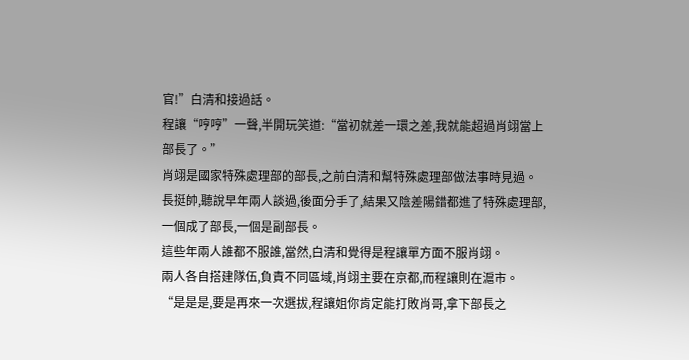官!”白清和接過話。
程讓“哼哼”一聲,半開玩笑道:“當初就差一環之差,我就能超過肖翊當上部長了。”
肖翊是國家特殊處理部的部長,之前白清和幫特殊處理部做法事時見過。
長挺帥,聽說早年兩人談過,後面分手了,結果又陰差陽錯都進了特殊處理部,一個成了部長,一個是副部長。
這些年兩人誰都不服誰,當然,白清和覺得是程讓單方面不服肖翊。
兩人各自搭建隊伍,負責不同區域,肖翊主要在京都,而程讓則在滬市。
“是是是,要是再來一次選拔,程讓姐你肯定能打敗肖哥,拿下部長之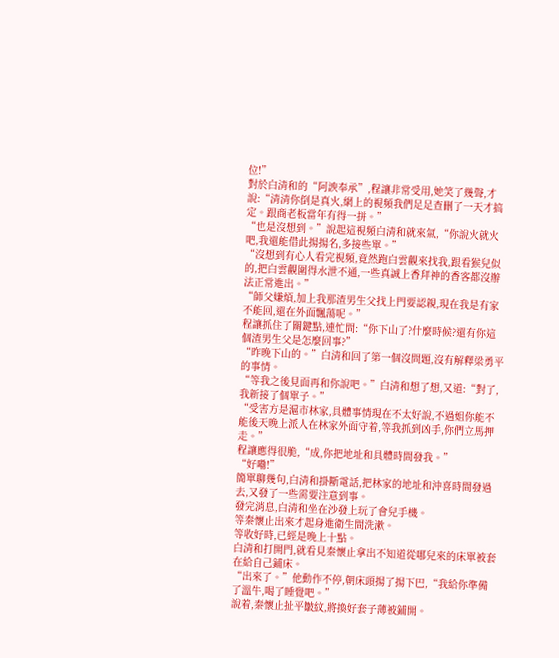位!”
對於白清和的“阿諛奉承”,程讓非常受用,她笑了幾聲,才說:“清清你倒是真火,網上的視頻我們足足查刪了一天才搞定。跟商老板當年有得一拼。”
“也是沒想到。”說起這視頻白清和就來氣,“你說火就火吧,我還能借此揚揚名,多接些單。”
“沒想到有心人看完視頻,竟然跑白雲觀來找我,跟看猴兒似的,把白雲觀圍得水泄不通,一些真誠上香拜神的香客都沒辦法正常進出。”
“師父嫌煩,加上我那渣男生父找上門要認親,現在我是有家不能回,還在外面飄蕩呢。”
程讓抓住了關鍵點,連忙問:“你下山了?什麼時候?還有你這個渣男生父是怎麼回事?”
“昨晚下山的。”白清和回了第一個沒問題,沒有解釋梁勇平的事情。
“等我之後見面再和你說吧。”白清和想了想,又道:“對了,我新接了個單子。”
“受害方是滬市林家,具體事情現在不太好說,不過姐你能不能後天晚上派人在林家外面守着,等我抓到凶手,你們立馬押走。”
程讓應得很脆,“成,你把地址和具體時間發我。”
“好嘞!”
簡單聊幾句,白清和掛斷電話,把林家的地址和沖喜時間發過去,又發了一些需要注意到事。
發完消息,白清和坐在沙發上玩了會兒手機。
等秦懷止出來才起身進衛生間洗漱。
等收好時,已經是晚上十點。
白清和打開門,就看見秦懷止拿出不知道從哪兒來的床單被套在給自己鋪床。
“出來了。”他動作不停,朝床頭揚了揚下巴,“我給你準備了溫牛,喝了睡覺吧。”
說着,秦懷止扯平皺紋,將換好套子薄被鋪開。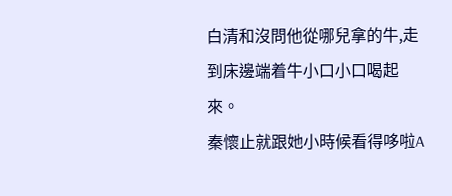白清和沒問他從哪兒拿的牛,走到床邊端着牛小口小口喝起來。
秦懷止就跟她小時候看得哆啦A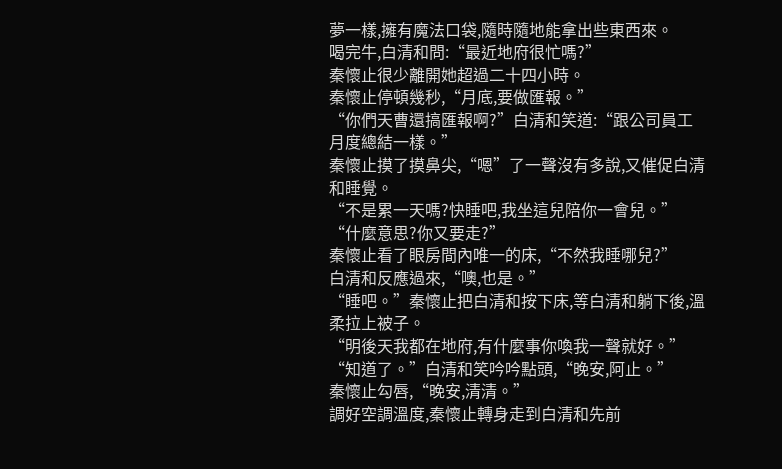夢一樣,擁有魔法口袋,隨時隨地能拿出些東西來。
喝完牛,白清和問:“最近地府很忙嗎?”
秦懷止很少離開她超過二十四小時。
秦懷止停頓幾秒,“月底,要做匯報。”
“你們天曹還搞匯報啊?”白清和笑道:“跟公司員工月度總結一樣。”
秦懷止摸了摸鼻尖,“嗯”了一聲沒有多說,又催促白清和睡覺。
“不是累一天嗎?快睡吧,我坐這兒陪你一會兒。”
“什麼意思?你又要走?”
秦懷止看了眼房間內唯一的床,“不然我睡哪兒?”
白清和反應過來,“噢,也是。”
“睡吧。”秦懷止把白清和按下床,等白清和躺下後,溫柔拉上被子。
“明後天我都在地府,有什麼事你喚我一聲就好。”
“知道了。”白清和笑吟吟點頭,“晚安,阿止。”
秦懷止勾唇,“晚安,清清。”
調好空調溫度,秦懷止轉身走到白清和先前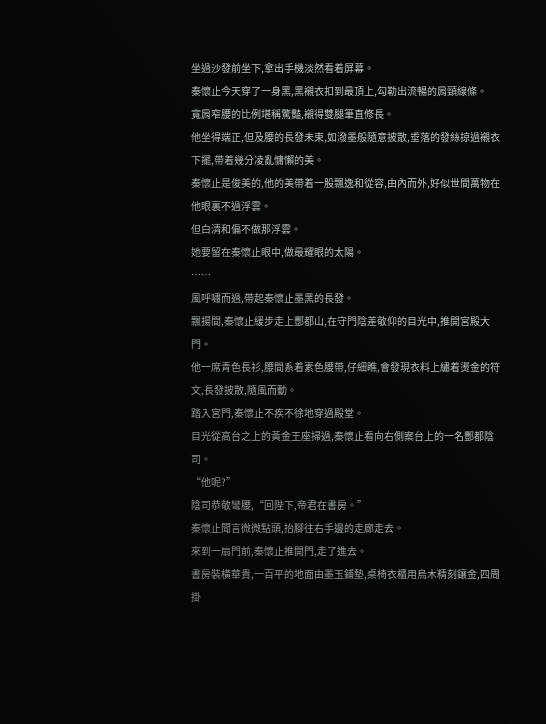坐過沙發前坐下,拿出手機淡然看着屏幕。
秦懷止今天穿了一身黑,黑襯衣扣到最頂上,勾勒出流暢的肩頸線條。
寬肩窄腰的比例堪稱驚豔,襯得雙腿筆直修長。
他坐得端正,但及腰的長發未束,如潑墨般隨意披散,垂落的發絲掠過襯衣下擺,帶着幾分凌亂慵懶的美。
秦懷止是俊美的,他的美帶着一股飄逸和從容,由內而外,好似世間萬物在他眼裏不過浮雲。
但白清和偏不做那浮雲。
她要留在秦懷止眼中,做最耀眼的太陽。
……
風呼嘯而過,帶起秦懷止墨黑的長發。
飄揚間,秦懷止緩步走上酆都山,在守門陰差敬仰的目光中,推開宮殿大門。
他一席青色長衫,腰間系着素色腰帶,仔細瞧,會發現衣料上繡着燙金的符文,長發披散,隨風而動。
踏入宮門,秦懷止不疾不徐地穿過殿堂。
目光從高台之上的黃金王座掃過,秦懷止看向右側案台上的一名酆都陰司。
“他呢?”
陰司恭敬彎腰,“回陛下,帝君在書房。”
秦懷止聞言微微點頭,抬腳往右手邊的走廊走去。
來到一扇門前,秦懷止推開門,走了進去。
書房裝橫華貴,一百平的地面由墨玉鋪墊,桌椅衣櫃用烏木精刻鑲金,四周掛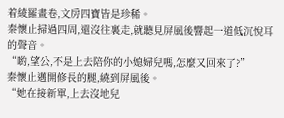着綾羅畫卷,文房四寶皆是珍稀。
秦懷止掃過四周,還沒往裏走,就聽見屏風後響起一道低沉悅耳的聲音。
“喲,望公,不是上去陪你的小媳婦兒嗎,怎麼又回來了?”
秦懷止邁開修長的腿,繞到屏風後。
“她在接新單,上去沒地兒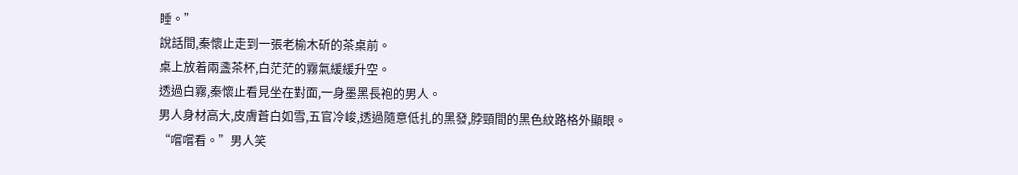睡。”
說話間,秦懷止走到一張老榆木斫的茶桌前。
桌上放着兩盞茶杯,白茫茫的霧氣緩緩升空。
透過白霧,秦懷止看見坐在對面,一身墨黑長袍的男人。
男人身材高大,皮膚蒼白如雪,五官冷峻,透過隨意低扎的黑發,脖頸間的黑色紋路格外顯眼。
“嚐嚐看。”男人笑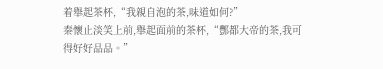着舉起茶杯,“我親自泡的茶,味道如何?”
秦懷止淡笑上前,舉起面前的茶杯,“酆都大帝的茶,我可得好好品品。”